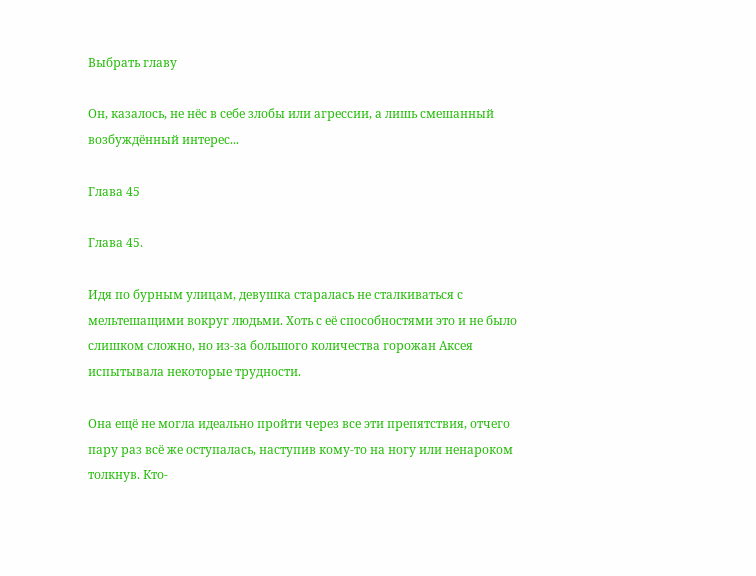Выбрать главу

Он, казалось, не нёс в себе злобы или агрессии, а лишь смешанный возбуждённый интерес...

Глава 45

Глава 45.

Идя по бурным улицам, девушка старалась не сталкиваться с мельтешащими вокруг людьми. Хоть с её способностями это и не было слишком сложно, но из-за большого количества горожан Аксея испытывала некоторые трудности.

Она ещё не могла идеально пройти через все эти препятствия, отчего пару раз всё же оступалась, наступив кому-то на ногу или ненароком толкнув. Кто-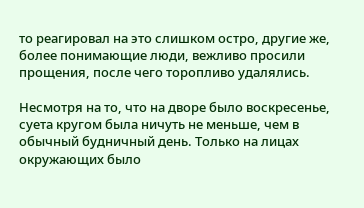то реагировал на это слишком остро, другие же, более понимающие люди, вежливо просили прощения, после чего торопливо удалялись.

Несмотря на то, что на дворе было воскресенье, суета кругом была ничуть не меньше, чем в обычный будничный день. Только на лицах окружающих было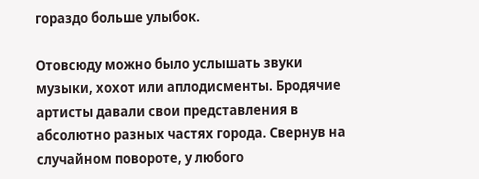гораздо больше улыбок.

Отовсюду можно было услышать звуки музыки, хохот или аплодисменты. Бродячие артисты давали свои представления в абсолютно разных частях города. Свернув на случайном повороте, у любого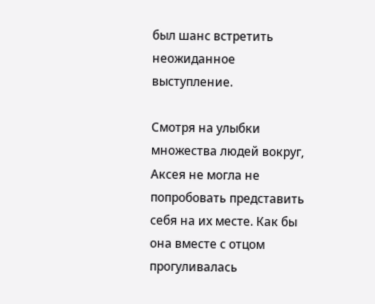был шанс встретить неожиданное выступление.

Смотря на улыбки множества людей вокруг, Аксея не могла не попробовать представить себя на их месте. Как бы она вместе с отцом прогуливалась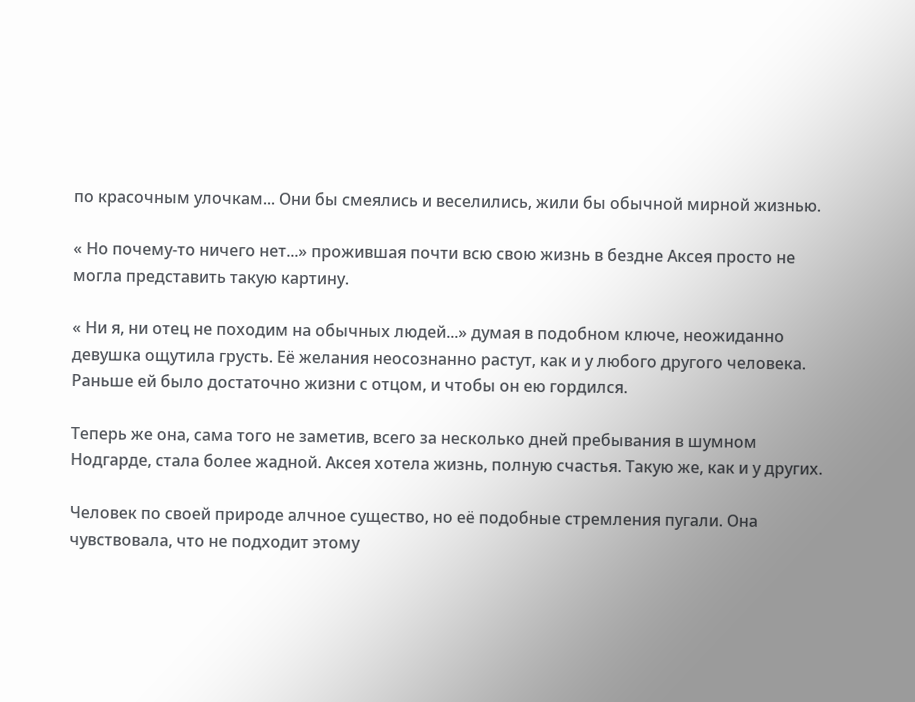по красочным улочкам... Они бы смеялись и веселились, жили бы обычной мирной жизнью.

« Но почему-то ничего нет...» прожившая почти всю свою жизнь в бездне Аксея просто не могла представить такую картину.

« Ни я, ни отец не походим на обычных людей...» думая в подобном ключе, неожиданно девушка ощутила грусть. Её желания неосознанно растут, как и у любого другого человека. Раньше ей было достаточно жизни с отцом, и чтобы он ею гордился.

Теперь же она, сама того не заметив, всего за несколько дней пребывания в шумном Нодгарде, стала более жадной. Аксея хотела жизнь, полную счастья. Такую же, как и у других.

Человек по своей природе алчное существо, но её подобные стремления пугали. Она чувствовала, что не подходит этому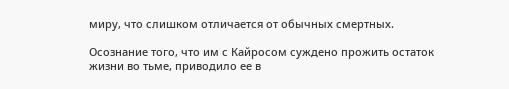миру, что слишком отличается от обычных смертных.

Осознание того, что им с Кайросом суждено прожить остаток жизни во тьме, приводило ее в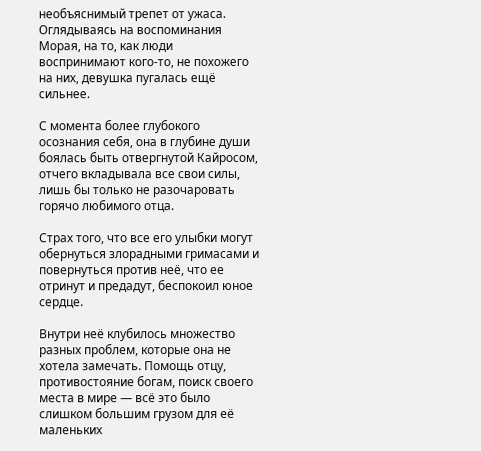необъяснимый трепет от ужаса. Оглядываясь на воспоминания Морая, на то, как люди воспринимают кого-то, не похожего на них, девушка пугалась ещё сильнее.

С момента более глубокого осознания себя, она в глубине души боялась быть отвергнутой Кайросом, отчего вкладывала все свои силы, лишь бы только не разочаровать горячо любимого отца.

Страх того, что все его улыбки могут обернуться злорадными гримасами и повернуться против неё, что ее отринут и предадут, беспокоил юное сердце.

Внутри неё клубилось множество разных проблем, которые она не хотела замечать. Помощь отцу, противостояние богам, поиск своего места в мире ― всё это было слишком большим грузом для её маленьких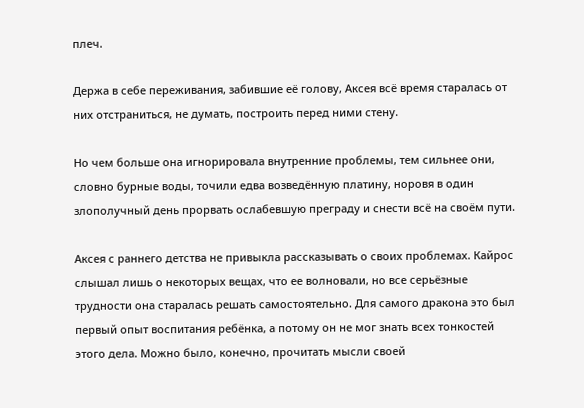плеч.

Держа в себе переживания, забившие её голову, Аксея всё время старалась от них отстраниться, не думать, построить перед ними стену.

Но чем больше она игнорировала внутренние проблемы, тем сильнее они, словно бурные воды, точили едва возведённую платину, норовя в один злополучный день прорвать ослабевшую преграду и снести всё на своём пути.

Аксея с раннего детства не привыкла рассказывать о своих проблемах. Кайрос слышал лишь о некоторых вещах, что ее волновали, но все серьёзные трудности она старалась решать самостоятельно. Для самого дракона это был первый опыт воспитания ребёнка, а потому он не мог знать всех тонкостей этого дела. Можно было, конечно, прочитать мысли своей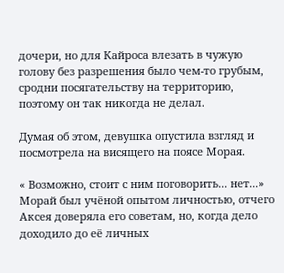дочери, но для Кайроса влезать в чужую голову без разрешения было чем-то грубым, сродни посягательству на территорию, поэтому он так никогда не делал.

Думая об этом, девушка опустила взгляд и посмотрела на висящего на поясе Морая.

« Возможно, стоит с ним поговорить... нет...» Морай был учёной опытом личностью, отчего Аксея доверяла его советам, но, когда дело доходило до её личных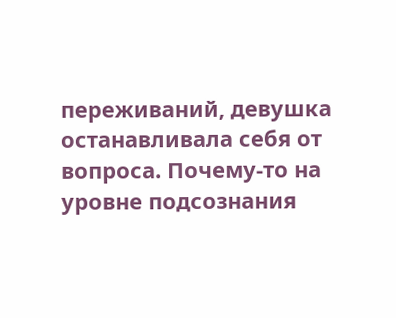переживаний, девушка останавливала себя от вопроса. Почему-то на уровне подсознания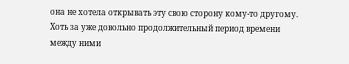она не хотела открывать эту свою сторону кому-то другому. Хоть за уже довольно продолжительный период времени между ними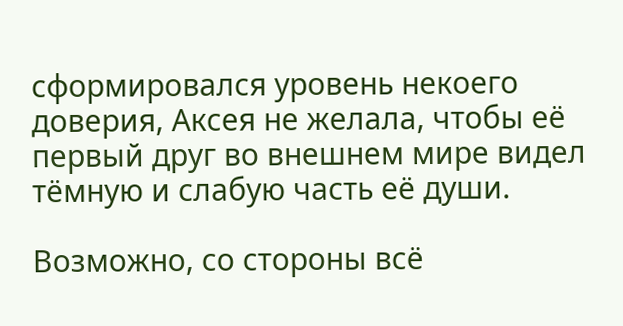сформировался уровень некоего доверия, Аксея не желала, чтобы её первый друг во внешнем мире видел тёмную и слабую часть её души.

Возможно, со стороны всё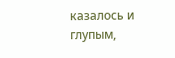казалось и глупым,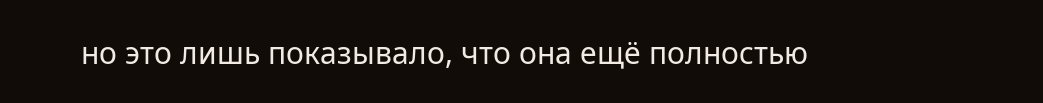но это лишь показывало, что она ещё полностью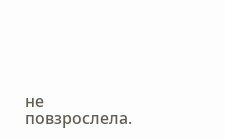не повзрослела.